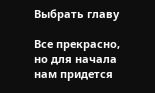Выбрать главу

Все прекрасно, но для начала нам придется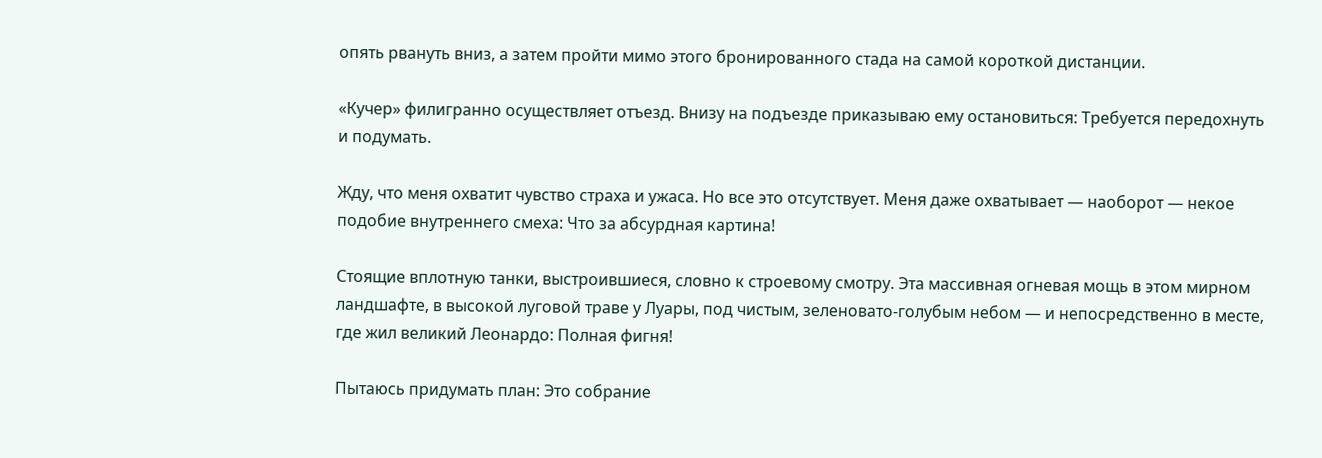опять рвануть вниз, а затем пройти мимо этого бронированного стада на самой короткой дистанции.

«Кучер» филигранно осуществляет отъезд. Внизу на подъезде приказываю ему остановиться: Требуется передохнуть и подумать.

Жду, что меня охватит чувство страха и ужаса. Но все это отсутствует. Меня даже охватывает — наоборот — некое подобие внутреннего смеха: Что за абсурдная картина!

Стоящие вплотную танки, выстроившиеся, словно к строевому смотру. Эта массивная огневая мощь в этом мирном ландшафте, в высокой луговой траве у Луары, под чистым, зеленовато-голубым небом — и непосредственно в месте, где жил великий Леонардо: Полная фигня!

Пытаюсь придумать план: Это собрание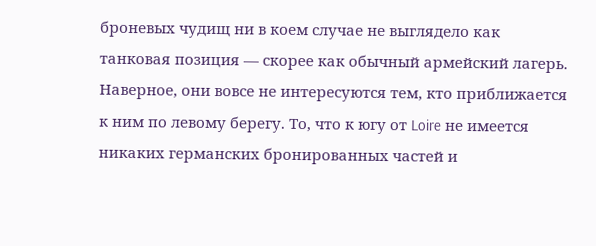броневых чудищ ни в коем случае не выглядело как танковая позиция — скорее как обычный армейский лагерь. Наверное, они вовсе не интересуются тем, кто приближается к ним по левому берегу. То, что к югу от Loire не имеется никаких германских бронированных частей и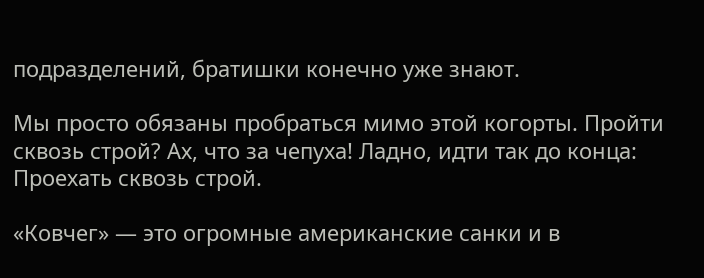подразделений, братишки конечно уже знают.

Мы просто обязаны пробраться мимо этой когорты. Пройти сквозь строй? Ах, что за чепуха! Ладно, идти так до конца: Проехать сквозь строй.

«Ковчег» — это огромные американские санки и в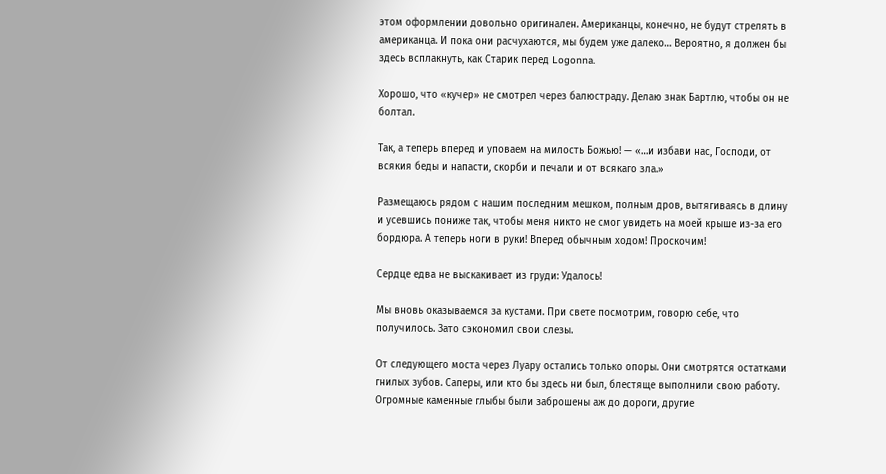этом оформлении довольно оригинален. Американцы, конечно, не будут стрелять в американца. И пока они расчухаются, мы будем уже далеко… Вероятно, я должен бы здесь всплакнуть, как Старик перед Logonna.

Хорошо, что «кучер» не смотрел через балюстраду. Делаю знак Бартлю, чтобы он не болтал.

Так, а теперь вперед и уповаем на милость Божью! — «…и избави нас, Господи, от всякия беды и напасти, скорби и печали и от всякаго зла.»

Размещаюсь рядом с нашим последним мешком, полным дров, вытягиваясь в длину и усевшись пониже так, чтобы меня никто не смог увидеть на моей крыше из-за его бордюра. А теперь ноги в руки! Вперед обычным ходом! Проскочим!

Сердце едва не выскакивает из груди: Удалось!

Мы вновь оказываемся за кустами. При свете посмотрим, говорю себе, что получилось. Зато сэкономил свои слезы.

От следующего моста через Луару остались только опоры. Они смотрятся остатками гнилых зубов. Саперы, или кто бы здесь ни был, блестяще выполнили свою работу. Огромные каменные глыбы были заброшены аж до дороги, другие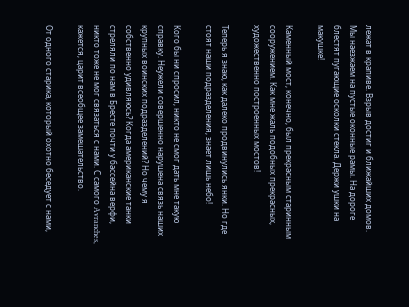лежат в крапиве. Взрыв достиг и ближайших домов. Мы наезжаем на пустые оконные рамы. На дороге блестят пугающие осколки стекла. Держи ушки на макушке!

Каменный мост, конечно, был прекрасным старинным сооружением. Как мне жаль подобных прекрасных, художественно построенных мостов!

Теперь я знаю, как далеко продвинулись янки. Но где стоят наши подразделения, знает лишь небо!

Кого бы ни спросил, никто не смог дать мне такую справку. Неужели совершенно нарушена связь наших крупных воинских подразделений? Но чему я собственно удивляюсь? Когда американские танки стреляли по нам в Бресте почти у бассейна верфи, никто тоже не мог связаться с нами. С самого Avranches, кажется, царит всеобщее замешательство.

От одного старика, который охотно беседует с нами,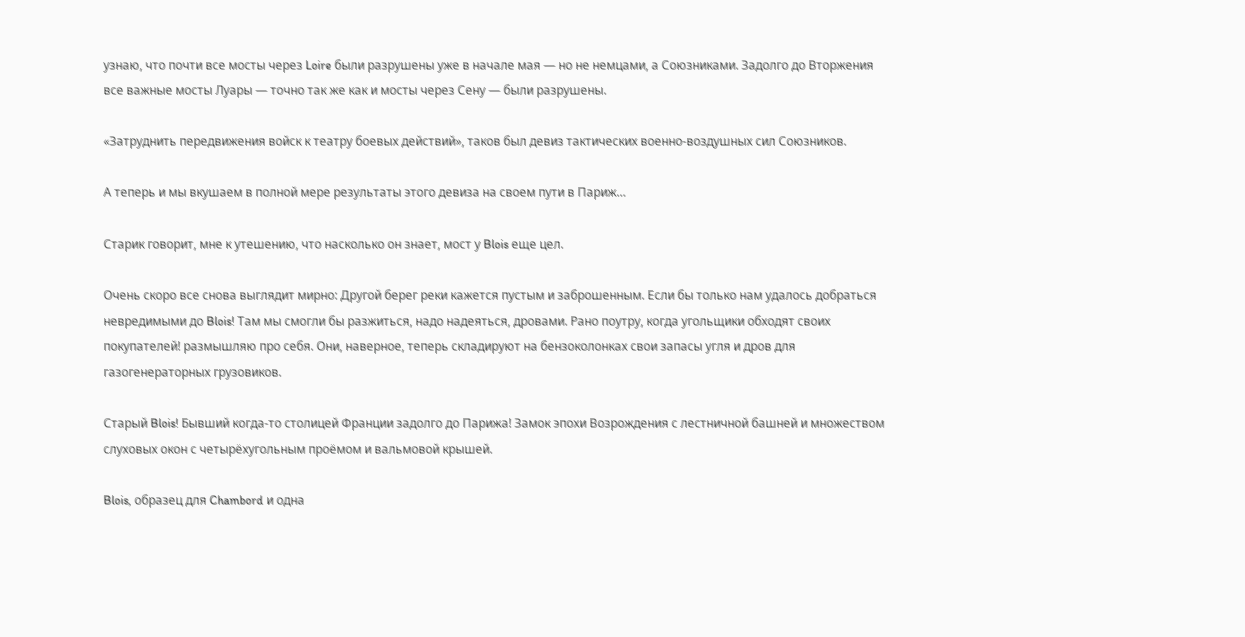узнаю, что почти все мосты через Loire были разрушены уже в начале мая — но не немцами, а Союзниками. Задолго до Вторжения все важные мосты Луары — точно так же как и мосты через Сену — были разрушены.

«Затруднить передвижения войск к театру боевых действий», таков был девиз тактических военно-воздушных сил Союзников.

А теперь и мы вкушаем в полной мере результаты этого девиза на своем пути в Париж…

Старик говорит, мне к утешению, что насколько он знает, мост у Blois еще цел.

Очень скоро все снова выглядит мирно: Другой берег реки кажется пустым и заброшенным. Если бы только нам удалось добраться невредимыми до Blois! Там мы смогли бы разжиться, надо надеяться, дровами. Рано поутру, когда угольщики обходят своих покупателей! размышляю про себя. Они, наверное, теперь складируют на бензоколонках свои запасы угля и дров для газогенераторных грузовиков.

Старый Blois! Бывший когда-то столицей Франции задолго до Парижа! Замок эпохи Возрождения с лестничной башней и множеством слуховых окон с четырёхугольным проёмом и вальмовой крышей.

Blois, образец для Chambord и одна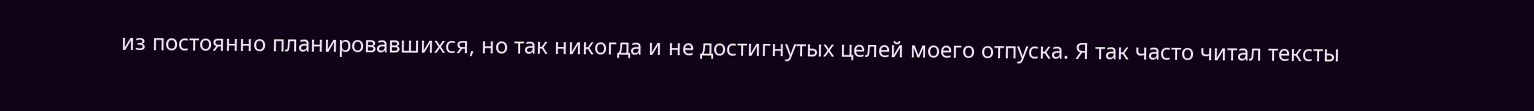из постоянно планировавшихся, но так никогда и не достигнутых целей моего отпуска. Я так часто читал тексты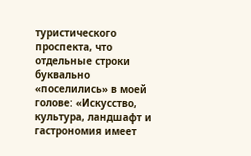туристического проспекта, что отдельные строки буквально «поселились» в моей голове: «Искусство, культура, ландшафт и гастрономия имеет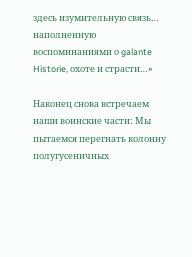здесь изумительную связь… наполненную воспоминаниями о galante Historie, охоте и страсти…»

Наконец снова встречаем наши воинские части: Мы пытаемся перегнать колонну полугусеничных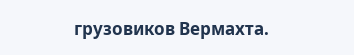грузовиков Вермахта.